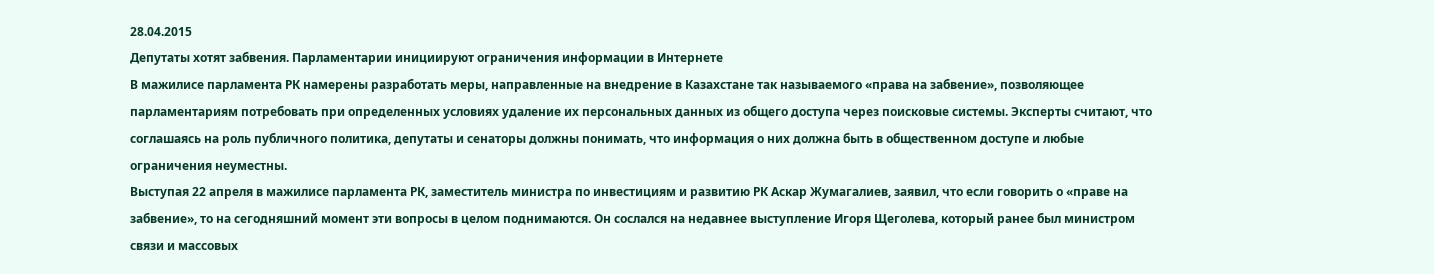28.04.2015
Депутаты хотят забвения. Парламентарии инициируют ограничения информации в Интернете
В мажилисе парламента РК намерены разработать меры, направленные на внедрение в Казахстане так называемого «права на забвение», позволяющее парламентариям потребовать при определенных условиях удаление их персональных данных из общего доступа через поисковые системы. Эксперты считают, что соглашаясь на роль публичного политика, депутаты и сенаторы должны понимать, что информация о них должна быть в общественном доступе и любые ограничения неуместны.
Выступая 22 апреля в мажилисе парламента РК, заместитель министра по инвестициям и развитию РК Аскар Жумагалиев, заявил, что если говорить о «праве на забвение», то на сегодняшний момент эти вопросы в целом поднимаются. Он сослался на недавнее выступление Игоря Щеголева, который ранее был министром связи и массовых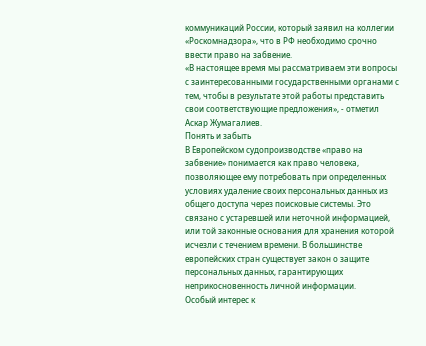коммуникаций России, который заявил на коллегии «Роскомнадзора», что в РФ необходимо срочно ввести право на забвение.
«В настоящее время мы рассматриваем эти вопросы с заинтересованными государственными органами с тем, чтобы в результате этой работы представить свои соответствующие предложения», - отметил Аскар Жумагалиев.
Понять и забыть
В Европейском судопроизводстве «право на забвение» понимается как право человека, позволяющее ему потребовать при определенных условиях удаление своих персональных данных из общего доступа через поисковые системы. Это связано с устаревшей или неточной информацией, или той законные основания для хранения которой исчезли с течением времени. В большинстве европейских стран существует закон о защите персональных данных, гарантирующих неприкосновенность личной информации.
Особый интерес к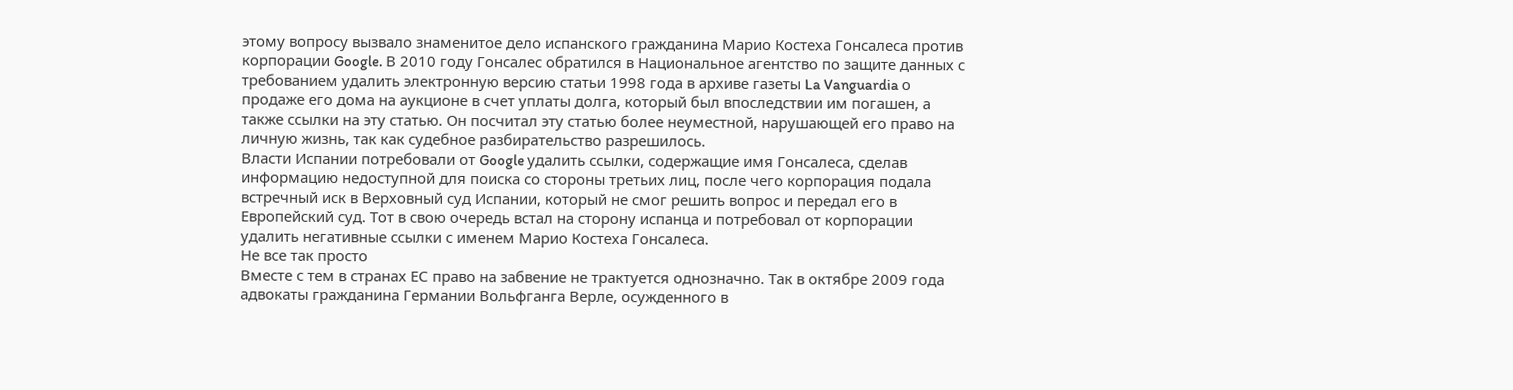этому вопросу вызвало знаменитое дело испанского гражданина Марио Костеха Гонсалеса против корпорации Google. В 2010 году Гонсалес обратился в Национальное агентство по защите данных с требованием удалить электронную версию статьи 1998 года в архиве газеты La Vanguardia о продаже его дома на аукционе в счет уплаты долга, который был впоследствии им погашен, а также ссылки на эту статью. Он посчитал эту статью более неуместной, нарушающей его право на личную жизнь, так как судебное разбирательство разрешилось.
Власти Испании потребовали от Google удалить ссылки, содержащие имя Гонсалеса, сделав информацию недоступной для поиска со стороны третьих лиц, после чего корпорация подала встречный иск в Верховный суд Испании, который не смог решить вопрос и передал его в Европейский суд. Тот в свою очередь встал на сторону испанца и потребовал от корпорации удалить негативные ссылки с именем Марио Костеха Гонсалеса.
Не все так просто
Вместе с тем в странах ЕС право на забвение не трактуется однозначно. Так в октябре 2009 года адвокаты гражданина Германии Вольфганга Верле, осужденного в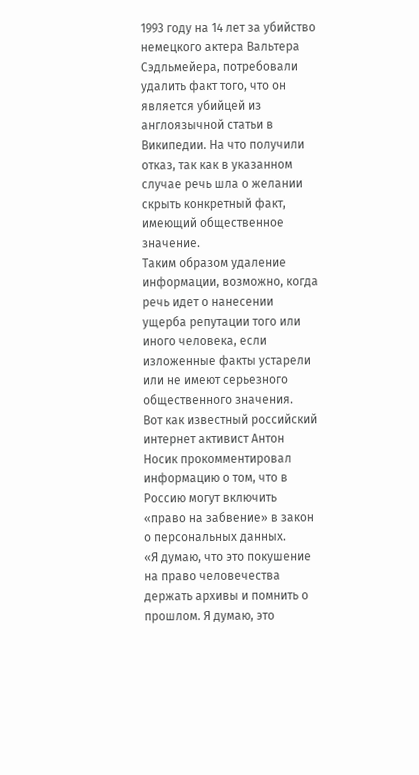1993 году на 14 лет за убийство немецкого актера Вальтера Сэдльмейера, потребовали удалить факт того, что он является убийцей из англоязычной статьи в Википедии. На что получили отказ, так как в указанном случае речь шла о желании скрыть конкретный факт, имеющий общественное значение.
Таким образом удаление информации, возможно, когда речь идет о нанесении ущерба репутации того или иного человека, если изложенные факты устарели или не имеют серьезного общественного значения.
Вот как известный российский интернет активист Антон Носик прокомментировал информацию о том, что в Россию могут включить «право на забвение» в закон о персональных данных.
«Я думаю, что это покушение на право человечества держать архивы и помнить о прошлом. Я думаю, это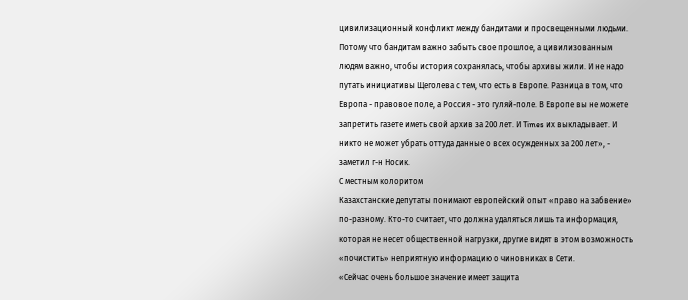цивилизационный конфликт между бандитами и просвещенными людьми. Потому что бандитам важно забыть свое прошлое, а цивилизованным людям важно, чтобы история сохранялась, чтобы архивы жили. И не надо путать инициативы Щеголева с тем, что есть в Европе. Разница в том, что Европа - правовое поле, а Россия - это гуляй-поле. В Европе вы не можете запретить газете иметь свой архив за 200 лет. И Times их выкладывает. И никто не может убрать оттуда данные о всех осужденных за 200 лет», - заметил г-н Носик.
С местным колоритом
Казахстанские депутаты понимают европейский опыт «право на забвение» по-разному. Кто-то считает, что должна удаляться лишь та информация, которая не несет общественной нагрузки, другие видят в этом возможность «почистить» неприятную информацию о чиновниках в Сети.
«Сейчас очень большое значение имеет защита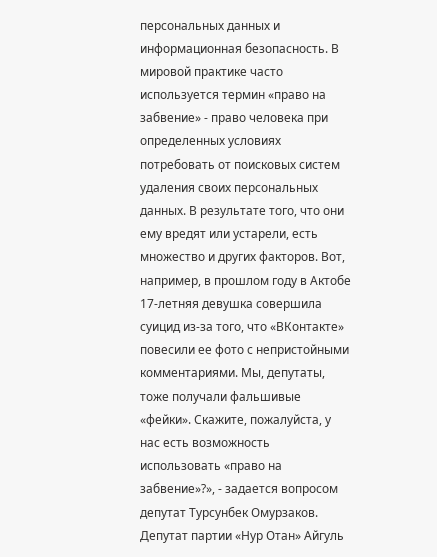персональных данных и информационная безопасность. В мировой практике часто используется термин «право на забвение» - право человека при определенных условиях потребовать от поисковых систем удаления своих персональных данных. В результате того, что они ему вредят или устарели, есть множество и других факторов. Вот, например, в прошлом году в Актобе 17-летняя девушка совершила суицид из-за того, что «ВКонтакте» повесили ее фото с непристойными комментариями. Мы, депутаты, тоже получали фальшивые «фейки». Скажите, пожалуйста, у нас есть возможность использовать «право на забвение»?», - задается вопросом депутат Турсунбек Омурзаков.
Депутат партии «Нур Отан» Айгуль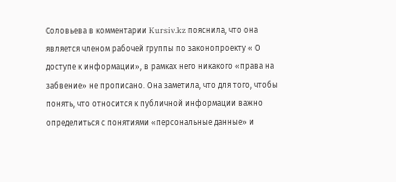Соловьева в комментарии Kursiv.kz пояснила, что она является членом рабочей группы по законопроекту « О доступе к информации», в рамках него никакого «права на забвение» не прописано. Она заметила, что для того, чтобы понять, что относится к публичной информации важно определиться с понятиями «персональные данные» и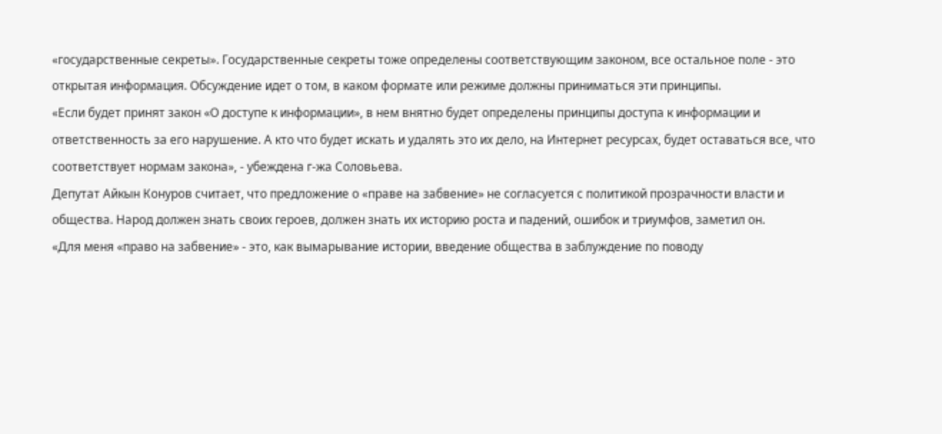«государственные секреты». Государственные секреты тоже определены соответствующим законом, все остальное поле - это открытая информация. Обсуждение идет о том, в каком формате или режиме должны приниматься эти принципы.
«Если будет принят закон «О доступе к информации», в нем внятно будет определены принципы доступа к информации и ответственность за его нарушение. А кто что будет искать и удалять это их дело, на Интернет ресурсах, будет оставаться все, что соответствует нормам закона», - убеждена г-жа Соловьева.
Депутат Айкын Конуров считает, что предложение о «праве на забвение» не согласуется с политикой прозрачности власти и общества. Народ должен знать своих героев, должен знать их историю роста и падений, ошибок и триумфов, заметил он.
«Для меня «право на забвение» - это, как вымарывание истории, введение общества в заблуждение по поводу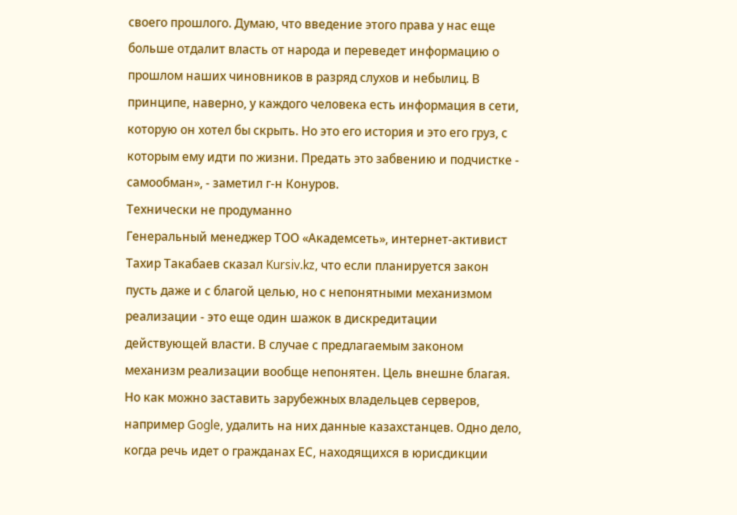своего прошлого. Думаю, что введение этого права у нас еще больше отдалит власть от народа и переведет информацию о прошлом наших чиновников в разряд слухов и небылиц. В принципе, наверно, у каждого человека есть информация в сети, которую он хотел бы скрыть. Но это его история и это его груз, с которым ему идти по жизни. Предать это забвению и подчистке - самообман», - заметил г-н Конуров.
Технически не продуманно
Генеральный менеджер ТОО «Академсеть», интернет-активист Тахир Такабаев сказал Kursiv.kz, что если планируется закон пусть даже и с благой целью, но с непонятными механизмом реализации - это еще один шажок в дискредитации действующей власти. В случае с предлагаемым законом механизм реализации вообще непонятен. Цель внешне благая. Но как можно заставить зарубежных владельцев серверов, например Gogle, удалить на них данные казахстанцев. Одно дело, когда речь идет о гражданах ЕС, находящихся в юрисдикции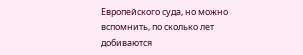Европейского суда, но можно вспомнить, по сколько лет добиваются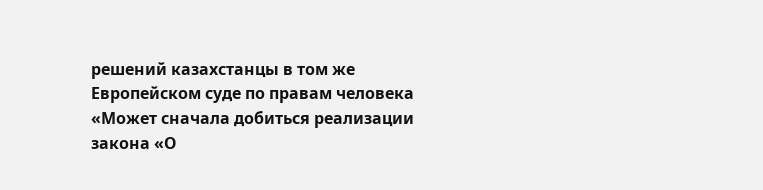решений казахстанцы в том же Европейском суде по правам человека
«Может сначала добиться реализации закона «О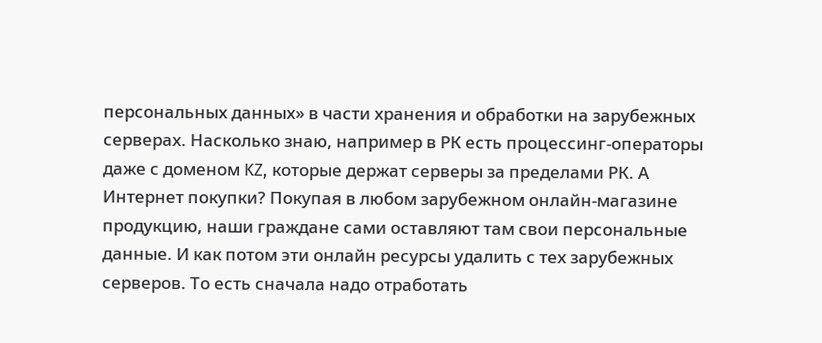персональных данных» в части хранения и обработки на зарубежных серверах. Насколько знаю, например в РК есть процессинг-операторы даже с доменом KZ, которые держат серверы за пределами РК. А Интернет покупки? Покупая в любом зарубежном онлайн-магазине продукцию, наши граждане сами оставляют там свои персональные данные. И как потом эти онлайн ресурсы удалить с тех зарубежных серверов. То есть сначала надо отработать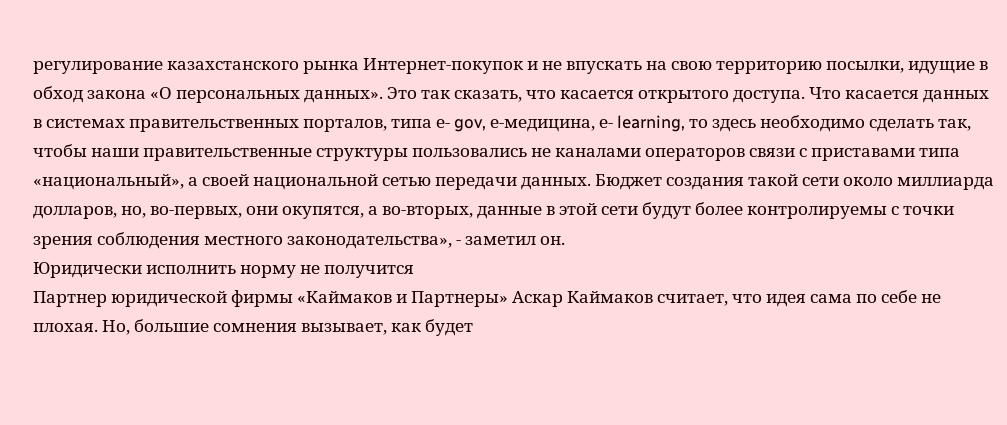регулирование казахстанского рынка Интернет-покупок и не впускать на свою территорию посылки, идущие в обход закона «О персональных данных». Это так сказать, что касается открытого доступа. Что касается данных в системах правительственных порталов, типа е- gov, е-медицина, е- learning, то здесь необходимо сделать так, чтобы наши правительственные структуры пользовались не каналами операторов связи с приставами типа «национальный», а своей национальной сетью передачи данных. Бюджет создания такой сети около миллиарда долларов, но, во-первых, они окупятся, а во-вторых, данные в этой сети будут более контролируемы с точки зрения соблюдения местного законодательства», - заметил он.
Юридически исполнить норму не получится
Партнер юридической фирмы «Каймаков и Партнеры» Аскар Каймаков считает, что идея сама по себе не плохая. Но, большие сомнения вызывает, как будет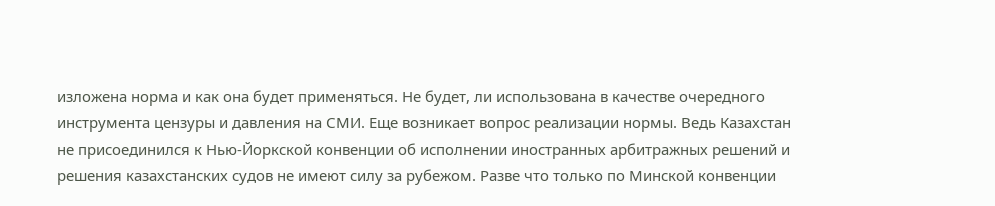изложена норма и как она будет применяться. Не будет, ли использована в качестве очередного инструмента цензуры и давления на СМИ. Еще возникает вопрос реализации нормы. Ведь Казахстан не присоединился к Нью-Йоркской конвенции об исполнении иностранных арбитражных решений и решения казахстанских судов не имеют силу за рубежом. Разве что только по Минской конвенции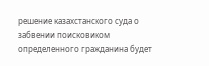решение казахстанского суда о забвении поисковиком определенного гражданина будет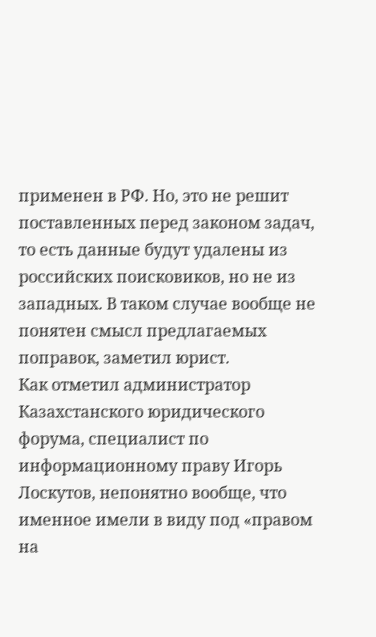применен в РФ. Но, это не решит поставленных перед законом задач, то есть данные будут удалены из российских поисковиков, но не из западных. В таком случае вообще не понятен смысл предлагаемых поправок, заметил юрист.
Как отметил администратор Казахстанского юридического форума, специалист по информационному праву Игорь Лоскутов, непонятно вообще, что именное имели в виду под «правом на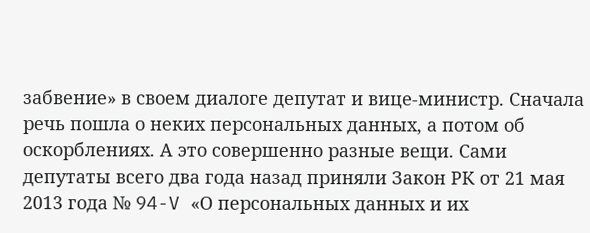забвение» в своем диалоге депутат и вице-министр. Сначала речь пошла о неких персональных данных, а потом об оскорблениях. А это совершенно разные вещи. Сами депутаты всего два года назад приняли Закон РК от 21 мая 2013 года № 94-V «О персональных данных и их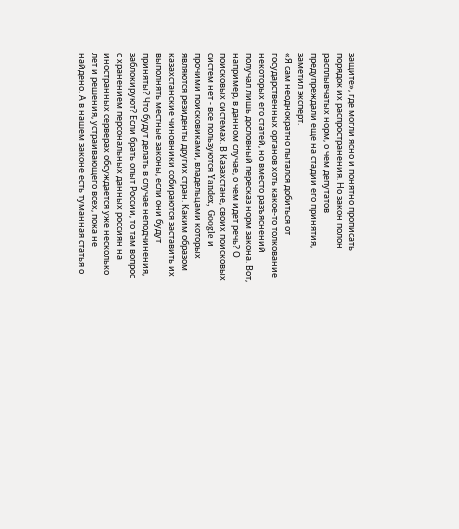защите», где могли ясно и понятно прописать порядок их распространения. Но закон полон расплывчатых норм, о чем депутатов предупреждали еще на стадии его принятия, заметил эксперт.
«Я сам неоднократно пытался добиться от государственных органов хоть какое-то толкование некоторых его статей, но вместо разъяснений получал лишь дословный пересказ норм закона. Вот, например, в данном случае, о чем идет речь? О поисковых системах. В Казахстане, своих поисковых систем нет - все пользуются Yandex, Google и прочими поисковиками, владельцами которых являются резиденты других стран. Каким образом казахстанские чиновники собираются заставить их выполнять местные законы, если они будут приняты? Что будут делать в случае неподчинения, заблокируют? Если брать опыт России, то там вопрос с хранением персональных данных россиян на иностранных серверах обсуждается уже несколько лет и решения, устраивающего всех, пока не найдено. А в нашем законе есть туманная статья о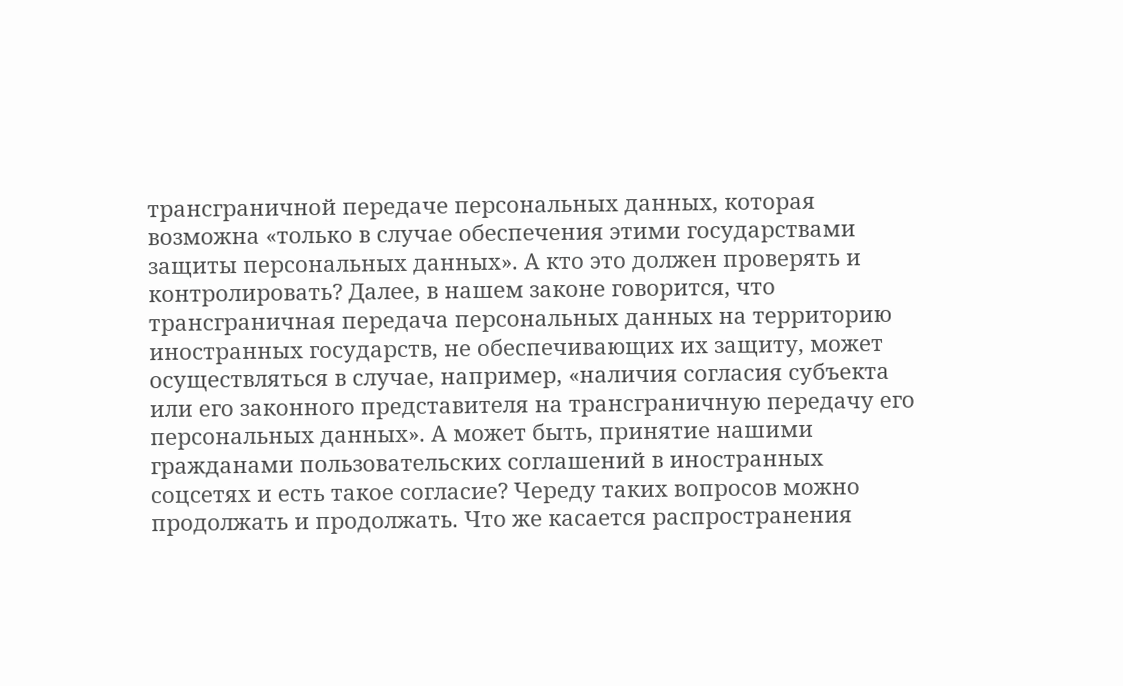трансграничной передаче персональных данных, которая возможна «только в случае обеспечения этими государствами защиты персональных данных». А кто это должен проверять и контролировать? Далее, в нашем законе говорится, что трансграничная передача персональных данных на территорию иностранных государств, не обеспечивающих их защиту, может осуществляться в случае, например, «наличия согласия субъекта или его законного представителя на трансграничную передачу его персональных данных». А может быть, принятие нашими гражданами пользовательских соглашений в иностранных соцсетях и есть такое согласие? Череду таких вопросов можно продолжать и продолжать. Что же касается распространения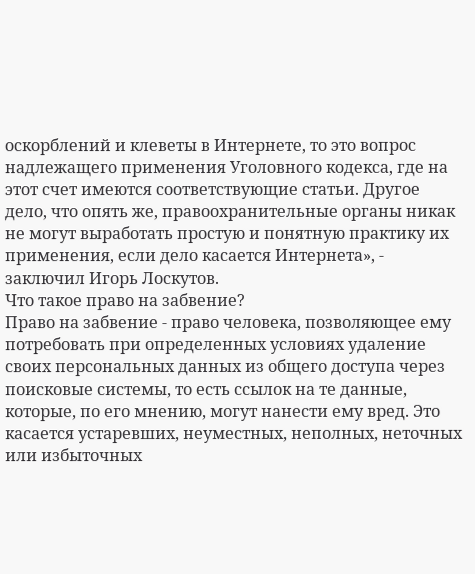оскорблений и клеветы в Интернете, то это вопрос надлежащего применения Уголовного кодекса, где на этот счет имеются соответствующие статьи. Другое дело, что опять же, правоохранительные органы никак не могут выработать простую и понятную практику их применения, если дело касается Интернета», - заключил Игорь Лоскутов.
Что такое право на забвение?
Право на забвение - право человека, позволяющее ему потребовать при определенных условиях удаление своих персональных данных из общего доступа через поисковые системы, то есть ссылок на те данные, которые, по его мнению, могут нанести ему вред. Это касается устаревших, неуместных, неполных, неточных или избыточных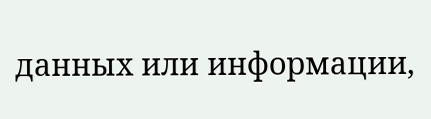данных или информации,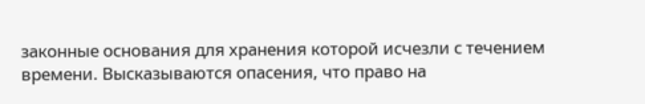законные основания для хранения которой исчезли с течением времени. Высказываются опасения, что право на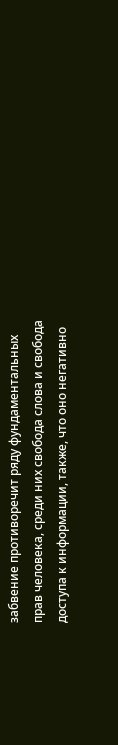забвение противоречит ряду фундаментальных прав человека, среди них свобода слова и свобода доступа к информации, также, что оно негативно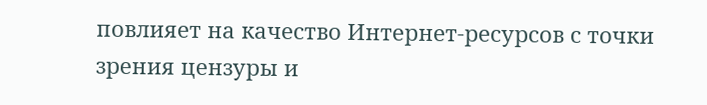повлияет на качество Интернет-ресурсов с точки зрения цензуры и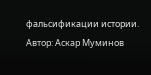фальсификации истории.
Автор: Аскар Муминов